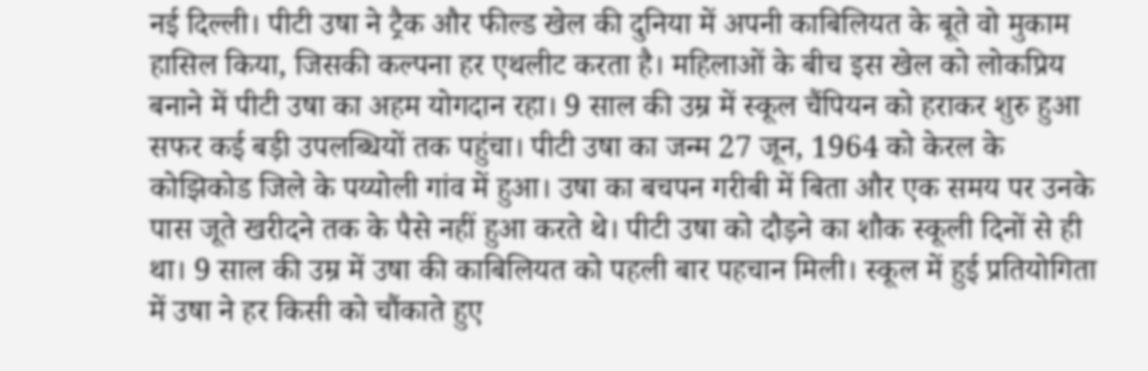नई दिल्ली। पीटी उषा ने ट्रैक और फील्ड खेल की दुनिया में अपनी काबिलियत के बूते वो मुकाम हासिल किया, जिसकी कल्पना हर एथलीट करता है। महिलाओं के बीच इस खेल को लोकप्रिय बनाने में पीटी उषा का अहम योगदान रहा। 9 साल की उम्र में स्कूल चैंपियन को हराकर शुरु हुआ सफर कई बड़ी उपलब्धियों तक पहुंचा। पीटी उषा का जन्म 27 जून, 1964 को केरल के कोझिकोड जिले के पय्योली गांव में हुआ। उषा का बचपन गरीबी में बिता और एक समय पर उनके पास जूते खरीदने तक के पैसे नहीं हुआ करते थे। पीटी उषा को दौड़ने का शौक स्कूली दिनों से ही था। 9 साल की उम्र में उषा की काबिलियत को पहली बार पहचान मिली। स्कूल में हुई प्रतियोगिता में उषा ने हर किसी को चौंकाते हुए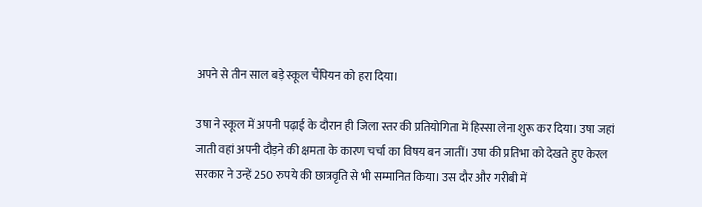अपने से तीन साल बड़े स्कूल चैंपियन को हरा दिया।

उषा ने स्कूल में अपनी पढ़ाई के दौरान ही जिला स्तर की प्रतियोगिता में हिस्सा लेना शुरू कर दिया। उषा जहां जाती वहां अपनी दौड़ने की क्षमता के कारण चर्चा का विषय बन जातीं। उषा की प्रतिभा को देखते हुए केरल सरकार ने उन्हें 250 रुपये की छात्रवृति से भी सम्मानित किया। उस दौर और गरीबी में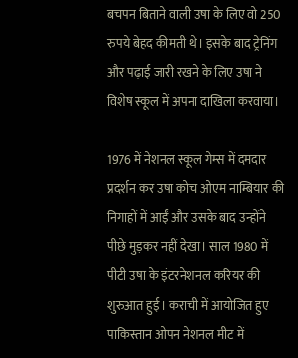बचपन बिताने वाली उषा के लिए वो 250 रुपये बेहद कीमती थे। इसके बाद ट्रेनिंग और पढ़ाई जारी रखने के लिए उषा ने विशेष स्कूल में अपना दाखिला करवाया।

1976 में नेशनल स्कूल गेम्स में दमदार प्रदर्शन कर उषा कोच ओएम नाम्बियार की निगाहों में आईं और उसके बाद उन्होंने पीछे मुड़कर नहीं देखा। साल 1980 में पीटी उषा के इंटरनेशनल करियर की शुरुआत हुई। कराची में आयोजित हुए पाकिस्तान ओपन नेशनल मीट में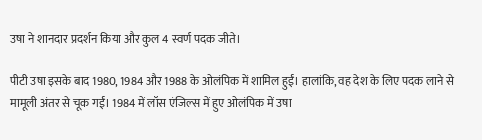उषा ने शानदार प्रदर्शन किया और कुल 4 स्वर्ण पदक जीते।

पीटी उषा इसके बाद 1980, 1984 और 1988 के ओलंपिक में शामिल हुईं। हालांकि, वह देश के लिए पदक लाने से मामूली अंतर से चूक गईं। 1984 में लॉस एंजिल्स में हुए ओलंपिक में उषा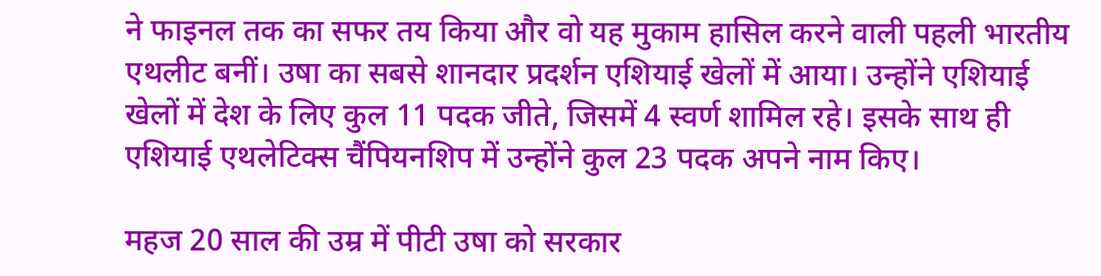ने फाइनल तक का सफर तय किया और वो यह मुकाम हासिल करने वाली पहली भारतीय एथलीट बनीं। उषा का सबसे शानदार प्रदर्शन एशियाई खेलों में आया। उन्होंने एशियाई खेलों में देश के लिए कुल 11 पदक जीते, जिसमें 4 स्वर्ण शामिल रहे। इसके साथ ही एशियाई एथलेटिक्स चैंपियनशिप में उन्होंने कुल 23 पदक अपने नाम किए।

महज 20 साल की उम्र में पीटी उषा को सरकार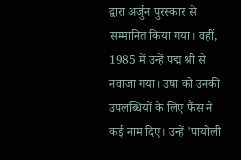द्वारा अर्जुन पुरस्कार से सम्मानित किया गया। वहीं, 1985 में उन्हें पद्म श्री से नवाजा गया। उषा को उनकी उपलब्धियों के लिए फैंस ने कई नाम दिए। उन्हें 'पायोली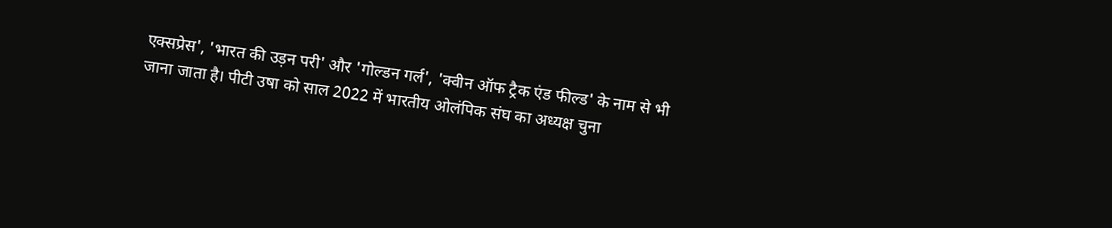एक्सप्रेस', 'भारत की उड़न परी' और 'गोल्डन गर्ल', 'क्वीन ऑफ ट्रैक एंड फील्ड' के नाम से भी जाना जाता है। पीटी उषा को साल 2022 में भारतीय ओलंपिक संघ का अध्यक्ष चुना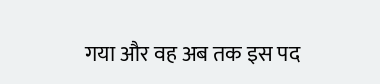गया और वह अब तक इस पद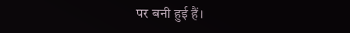पर बनी हुई हैं।